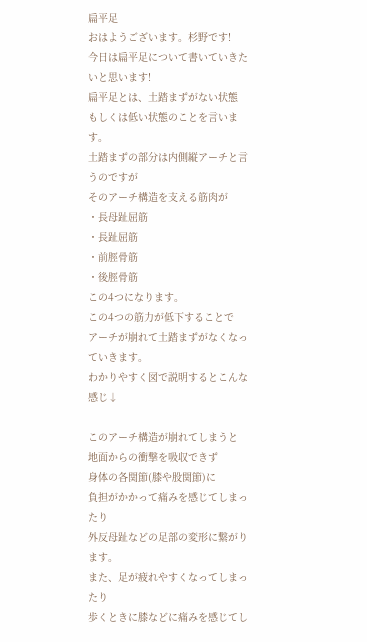扁平足
おはようございます。杉野です!
今日は扁平足について書いていきたいと思います!
扁平足とは、土踏まずがない状態
もしくは低い状態のことを言います。
土踏まずの部分は内側縦アーチと言うのですが
そのアーチ構造を支える筋肉が
・長母趾屈筋
・長趾屈筋
・前脛骨筋
・後脛骨筋
この4つになります。
この4つの筋力が低下することで
アーチが崩れて土踏まずがなくなっていきます。
わかりやすく図で説明するとこんな感じ↓

このアーチ構造が崩れてしまうと
地面からの衝撃を吸収できず
身体の各関節(膝や股関節)に
負担がかかって痛みを感じてしまったり
外反母趾などの足部の変形に繋がります。
また、足が疲れやすくなってしまったり
歩くときに膝などに痛みを感じてし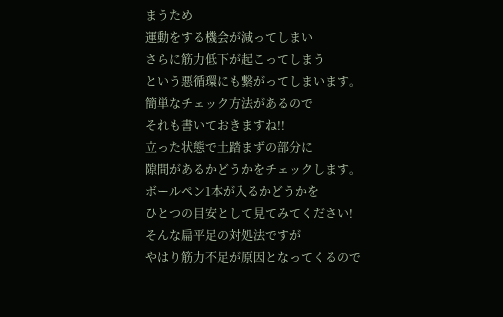まうため
運動をする機会が減ってしまい
さらに筋力低下が起こってしまう
という悪循環にも繋がってしまいます。
簡単なチェック方法があるので
それも書いておきますね!!
立った状態で土踏まずの部分に
隙間があるかどうかをチェックします。
ボールペン1本が入るかどうかを
ひとつの目安として見てみてください!
そんな扁平足の対処法ですが
やはり筋力不足が原因となってくるので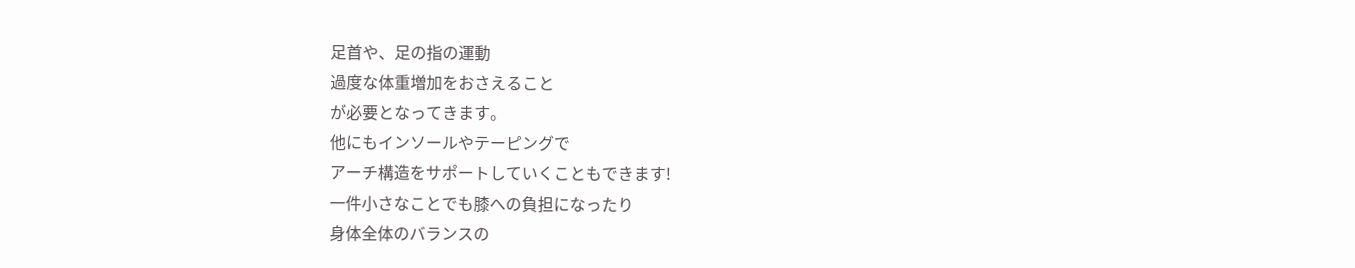足首や、足の指の運動
過度な体重増加をおさえること
が必要となってきます。
他にもインソールやテーピングで
アーチ構造をサポートしていくこともできます!
一件小さなことでも膝への負担になったり
身体全体のバランスの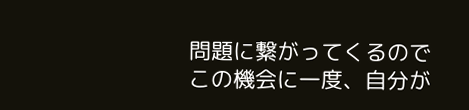問題に繋がってくるので
この機会に一度、自分が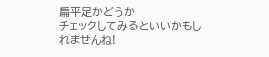扁平足かどうか
チェックしてみるといいかもしれませんね!